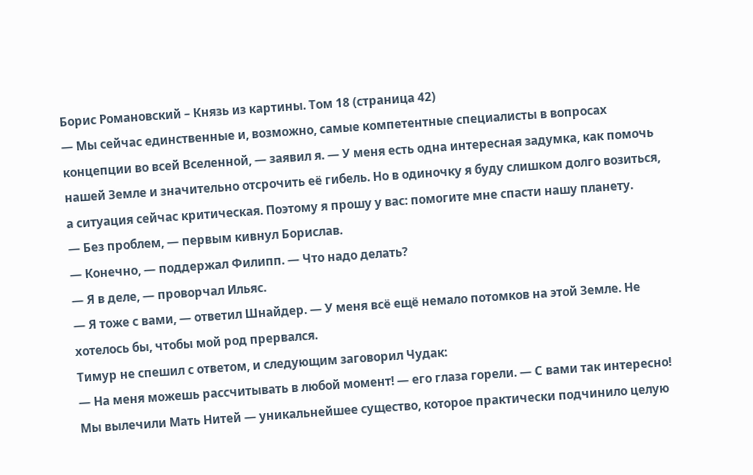Борис Романовский – Князь из картины. Том 18 (страница 42)
— Мы сейчас единственные и, возможно, самые компетентные специалисты в вопросах концепции во всей Вселенной, — заявил я. — У меня есть одна интересная задумка, как помочь нашей Земле и значительно отсрочить её гибель. Но в одиночку я буду слишком долго возиться, а ситуация сейчас критическая. Поэтому я прошу у вас: помогите мне спасти нашу планету.
— Без проблем, — первым кивнул Борислав.
— Конечно, — поддержал Филипп. — Что надо делать?
— Я в деле, — проворчал Ильяс.
— Я тоже с вами, — ответил Шнайдер. — У меня всё ещё немало потомков на этой Земле. Не хотелось бы, чтобы мой род прервался.
Тимур не спешил с ответом, и следующим заговорил Чудак:
— На меня можешь рассчитывать в любой момент! — его глаза горели. — С вами так интересно! Мы вылечили Мать Нитей — уникальнейшее существо, которое практически подчинило целую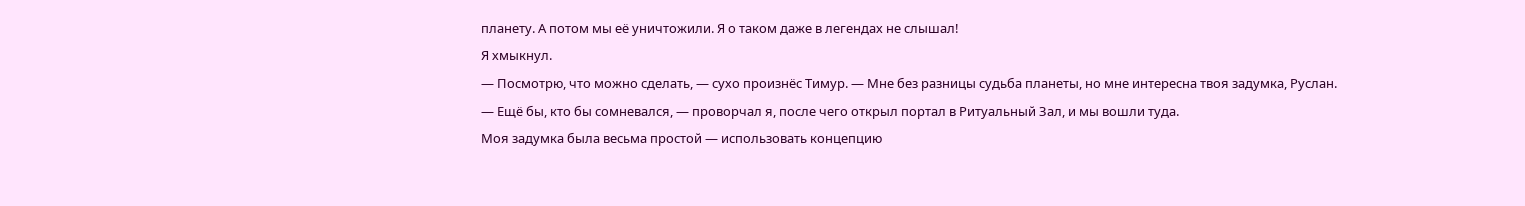планету. А потом мы её уничтожили. Я о таком даже в легендах не слышал!
Я хмыкнул.
— Посмотрю, что можно сделать, — сухо произнёс Тимур. — Мне без разницы судьба планеты, но мне интересна твоя задумка, Руслан.
— Ещё бы, кто бы сомневался, — проворчал я, после чего открыл портал в Ритуальный Зал, и мы вошли туда.
Моя задумка была весьма простой — использовать концепцию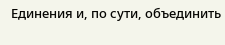Единения и, по сути, объединить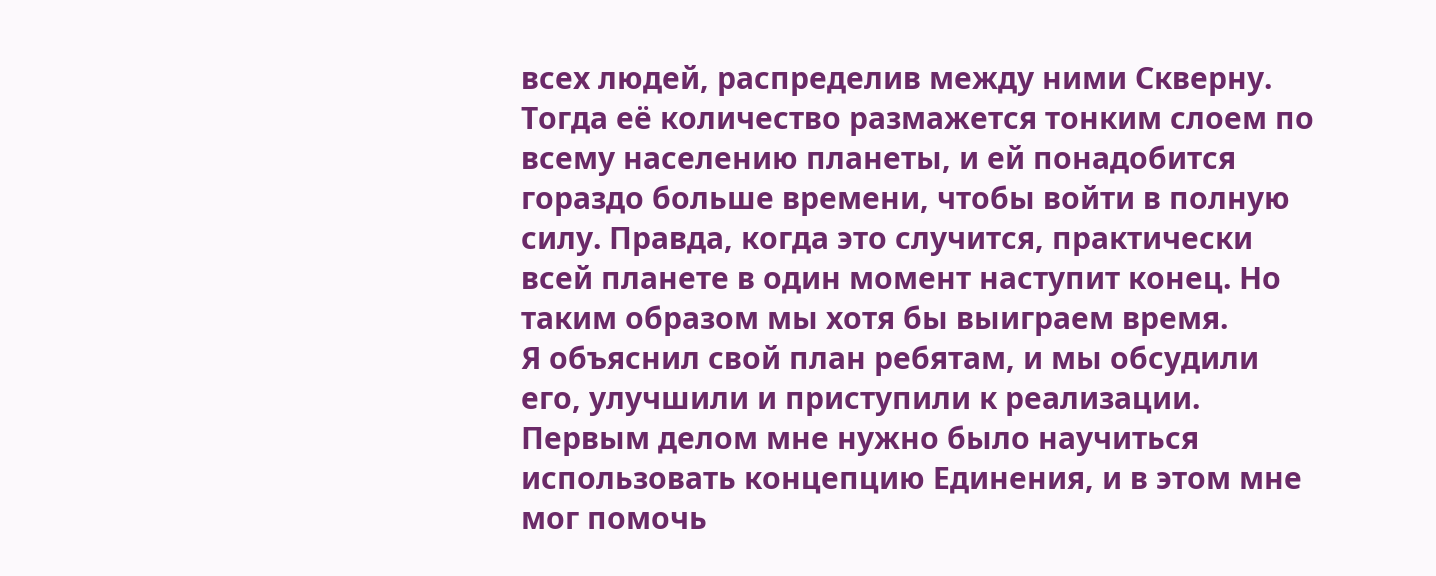всех людей, распределив между ними Скверну. Тогда её количество размажется тонким слоем по всему населению планеты, и ей понадобится гораздо больше времени, чтобы войти в полную силу. Правда, когда это случится, практически всей планете в один момент наступит конец. Но таким образом мы хотя бы выиграем время.
Я объяснил свой план ребятам, и мы обсудили его, улучшили и приступили к реализации.
Первым делом мне нужно было научиться использовать концепцию Единения, и в этом мне мог помочь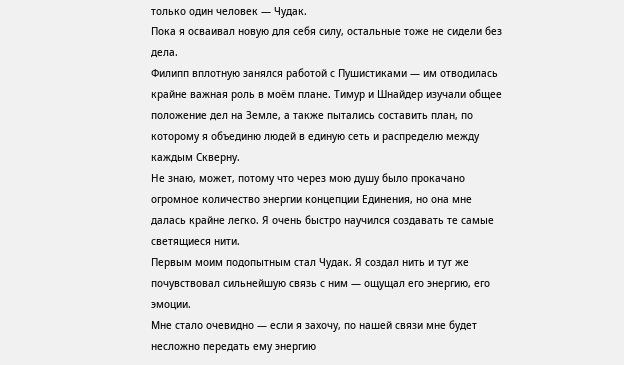только один человек — Чудак.
Пока я осваивал новую для себя силу, остальные тоже не сидели без дела.
Филипп вплотную занялся работой с Пушистиками — им отводилась крайне важная роль в моём плане. Тимур и Шнайдер изучали общее положение дел на Земле, а также пытались составить план, по которому я объединю людей в единую сеть и распределю между каждым Скверну.
Не знаю, может, потому что через мою душу было прокачано огромное количество энергии концепции Единения, но она мне далась крайне легко. Я очень быстро научился создавать те самые светящиеся нити.
Первым моим подопытным стал Чудак. Я создал нить и тут же почувствовал сильнейшую связь с ним — ощущал его энергию, его эмоции.
Мне стало очевидно — если я захочу, по нашей связи мне будет несложно передать ему энергию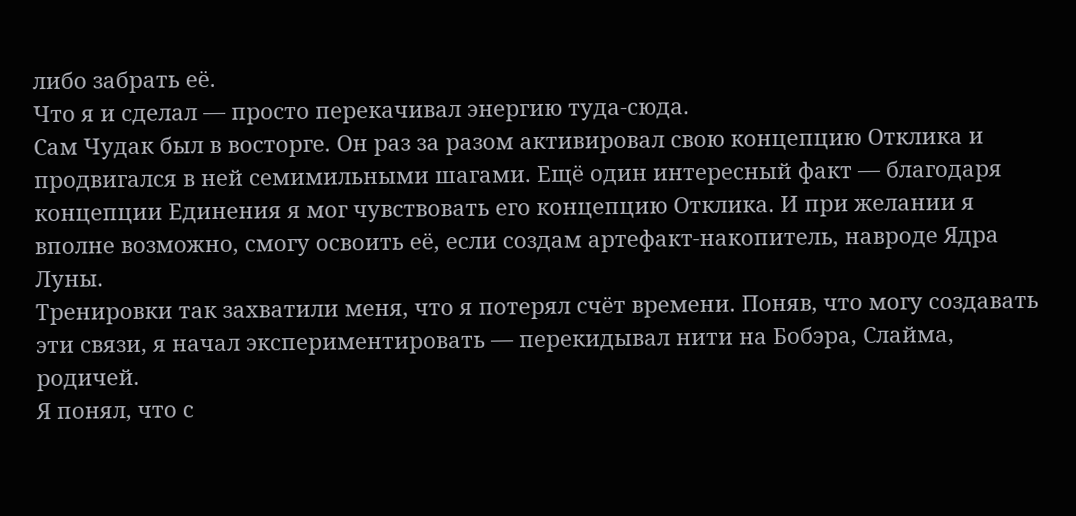либо забрать её.
Что я и сделал — просто перекачивал энергию туда-сюда.
Сам Чудак был в восторге. Он раз за разом активировал свою концепцию Отклика и продвигался в ней семимильными шагами. Ещё один интересный факт — благодаря концепции Единения я мог чувствовать его концепцию Отклика. И при желании я вполне возможно, смогу освоить её, если создам артефакт-накопитель, навроде Ядра Луны.
Тренировки так захватили меня, что я потерял счёт времени. Поняв, что могу создавать эти связи, я начал экспериментировать — перекидывал нити на Бобэра, Слайма, родичей.
Я понял, что с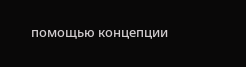помощью концепции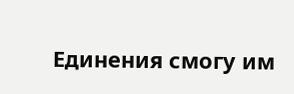Единения смогу им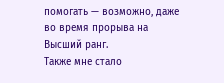помогать — возможно, даже во время прорыва на Высший ранг.
Также мне стало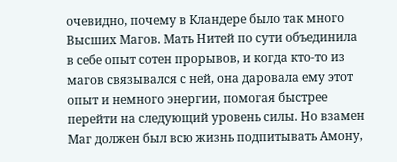очевидно, почему в Кландере было так много Высших Магов. Мать Нитей по сути объединила в себе опыт сотен прорывов, и когда кто-то из магов связывался с ней, она даровала ему этот опыт и немного энергии, помогая быстрее перейти на следующий уровень силы. Но взамен Маг должен был всю жизнь подпитывать Амону,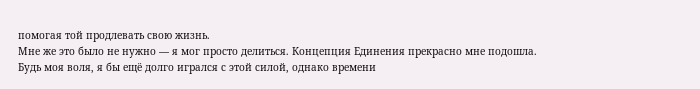помогая той продлевать свою жизнь.
Мне же это было не нужно — я мог просто делиться. Концепция Единения прекрасно мне подошла.
Будь моя воля, я бы ещё долго игрался с этой силой, однако времени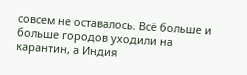совсем не оставалось. Всё больше и больше городов уходили на карантин, а Индия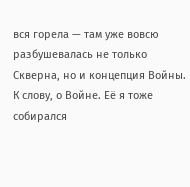вся горела — там уже вовсю разбушевалась не только Скверна, но и концепция Войны.
К слову, о Войне. Её я тоже собирался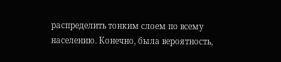распределить тонким слоем по всему населению. Конечно, была вероятность,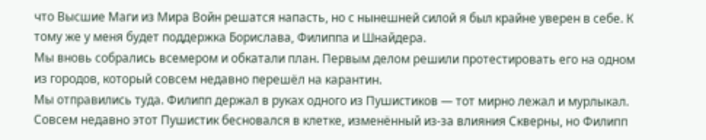что Высшие Маги из Мира Войн решатся напасть, но с нынешней силой я был крайне уверен в себе. К тому же у меня будет поддержка Борислава, Филиппа и Шнайдера.
Мы вновь собрались всемером и обкатали план. Первым делом решили протестировать его на одном из городов, который совсем недавно перешёл на карантин.
Мы отправились туда. Филипп держал в руках одного из Пушистиков — тот мирно лежал и мурлыкал. Совсем недавно этот Пушистик бесновался в клетке, изменённый из-за влияния Скверны, но Филипп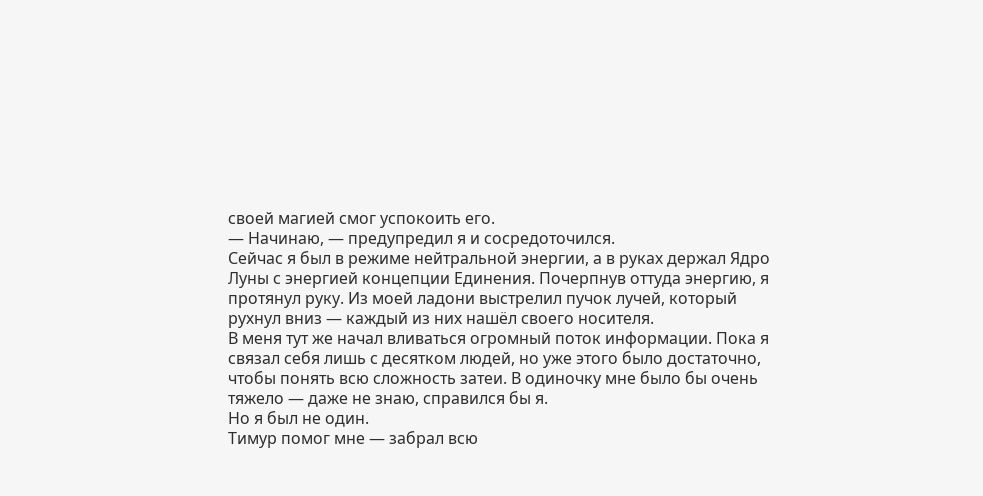своей магией смог успокоить его.
— Начинаю, — предупредил я и сосредоточился.
Сейчас я был в режиме нейтральной энергии, а в руках держал Ядро Луны с энергией концепции Единения. Почерпнув оттуда энергию, я протянул руку. Из моей ладони выстрелил пучок лучей, который рухнул вниз — каждый из них нашёл своего носителя.
В меня тут же начал вливаться огромный поток информации. Пока я связал себя лишь с десятком людей, но уже этого было достаточно, чтобы понять всю сложность затеи. В одиночку мне было бы очень тяжело — даже не знаю, справился бы я.
Но я был не один.
Тимур помог мне — забрал всю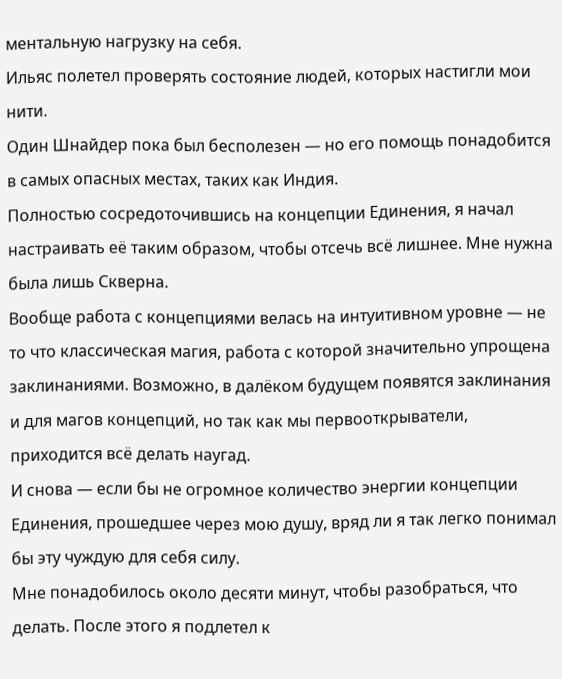ментальную нагрузку на себя.
Ильяс полетел проверять состояние людей, которых настигли мои нити.
Один Шнайдер пока был бесполезен — но его помощь понадобится в самых опасных местах, таких как Индия.
Полностью сосредоточившись на концепции Единения, я начал настраивать её таким образом, чтобы отсечь всё лишнее. Мне нужна была лишь Скверна.
Вообще работа с концепциями велась на интуитивном уровне — не то что классическая магия, работа с которой значительно упрощена заклинаниями. Возможно, в далёком будущем появятся заклинания и для магов концепций, но так как мы первооткрыватели, приходится всё делать наугад.
И снова — если бы не огромное количество энергии концепции Единения, прошедшее через мою душу, вряд ли я так легко понимал бы эту чуждую для себя силу.
Мне понадобилось около десяти минут, чтобы разобраться, что делать. После этого я подлетел к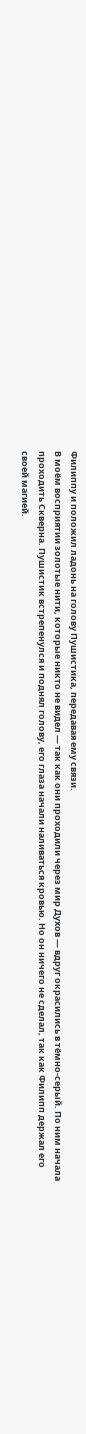Филиппу и положил ладонь на голову Пушистика, передавая ему связи.
В моём восприятии золотые нити, которые никто не видел — так как они проходили через мир Духов — вдруг окрасились в тёмно-серый. По ним начала проходить Скверна. Пушистик встрепенулся и поднял голову, его глаза начали наливаться кровью. Но он ничего не сделал, так как Филипп держал его своей магией.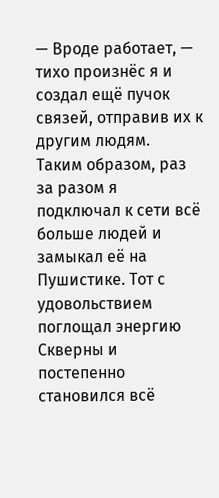— Вроде работает, — тихо произнёс я и создал ещё пучок связей, отправив их к другим людям.
Таким образом, раз за разом я подключал к сети всё больше людей и замыкал её на Пушистике. Тот с удовольствием поглощал энергию Скверны и постепенно становился всё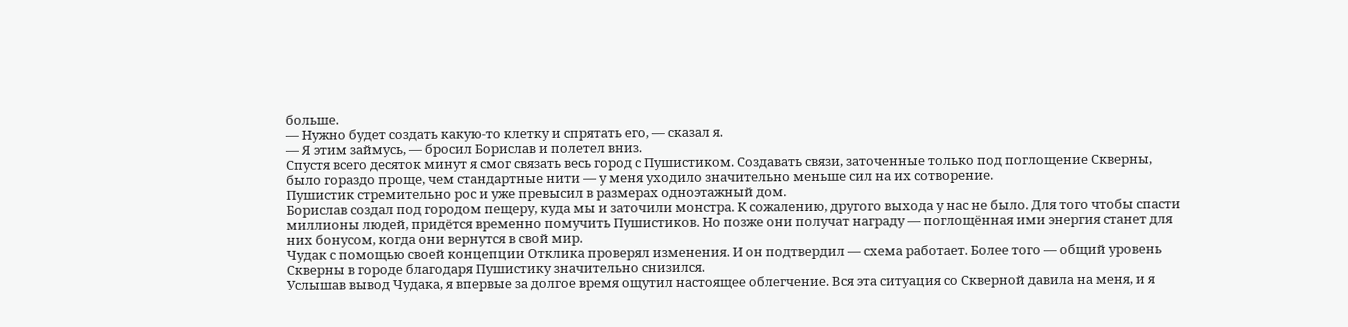больше.
— Нужно будет создать какую-то клетку и спрятать его, — сказал я.
— Я этим займусь, — бросил Борислав и полетел вниз.
Спустя всего десяток минут я смог связать весь город с Пушистиком. Создавать связи, заточенные только под поглощение Скверны, было гораздо проще, чем стандартные нити — у меня уходило значительно меньше сил на их сотворение.
Пушистик стремительно рос и уже превысил в размерах одноэтажный дом.
Борислав создал под городом пещеру, куда мы и заточили монстра. К сожалению, другого выхода у нас не было. Для того чтобы спасти миллионы людей, придётся временно помучить Пушистиков. Но позже они получат награду — поглощённая ими энергия станет для них бонусом, когда они вернутся в свой мир.
Чудак с помощью своей концепции Отклика проверял изменения. И он подтвердил — схема работает. Более того — общий уровень Скверны в городе благодаря Пушистику значительно снизился.
Услышав вывод Чудака, я впервые за долгое время ощутил настоящее облегчение. Вся эта ситуация со Скверной давила на меня, и я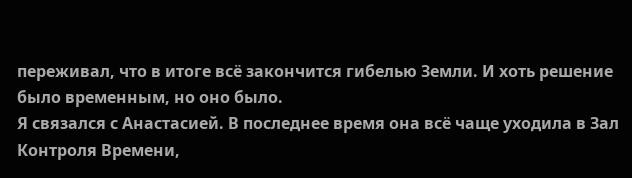переживал, что в итоге всё закончится гибелью Земли. И хоть решение было временным, но оно было.
Я связался с Анастасией. В последнее время она всё чаще уходила в Зал Контроля Времени,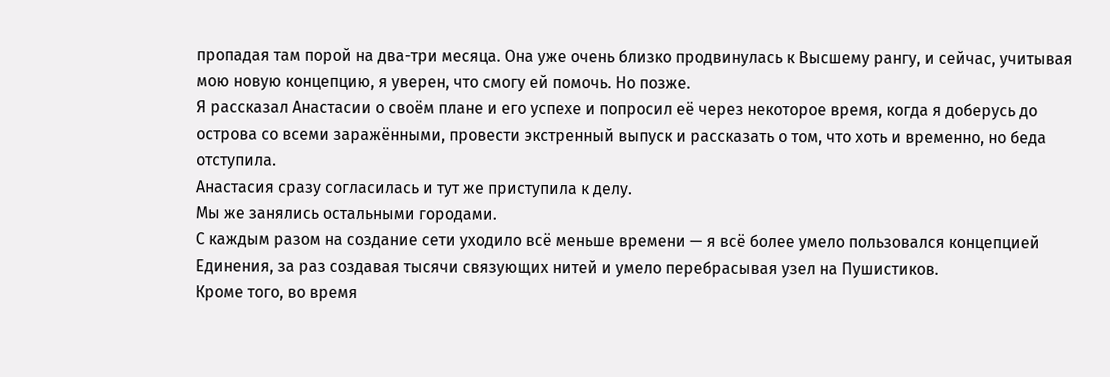пропадая там порой на два-три месяца. Она уже очень близко продвинулась к Высшему рангу, и сейчас, учитывая мою новую концепцию, я уверен, что смогу ей помочь. Но позже.
Я рассказал Анастасии о своём плане и его успехе и попросил её через некоторое время, когда я доберусь до острова со всеми заражёнными, провести экстренный выпуск и рассказать о том, что хоть и временно, но беда отступила.
Анастасия сразу согласилась и тут же приступила к делу.
Мы же занялись остальными городами.
С каждым разом на создание сети уходило всё меньше времени — я всё более умело пользовался концепцией Единения, за раз создавая тысячи связующих нитей и умело перебрасывая узел на Пушистиков.
Кроме того, во время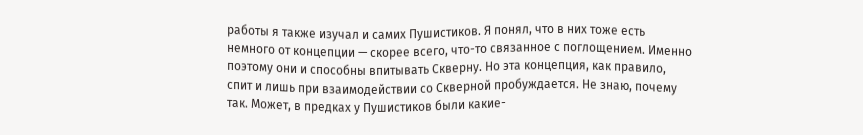работы я также изучал и самих Пушистиков. Я понял, что в них тоже есть немного от концепции — скорее всего, что-то связанное с поглощением. Именно поэтому они и способны впитывать Скверну. Но эта концепция, как правило, спит и лишь при взаимодействии со Скверной пробуждается. Не знаю, почему так. Может, в предках у Пушистиков были какие-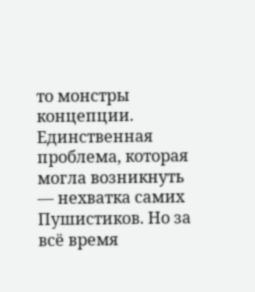то монстры концепции.
Единственная проблема, которая могла возникнуть — нехватка самих Пушистиков. Но за всё время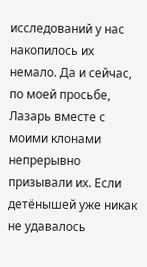исследований у нас накопилось их немало. Да и сейчас, по моей просьбе, Лазарь вместе с моими клонами непрерывно призывали их. Если детёнышей уже никак не удавалось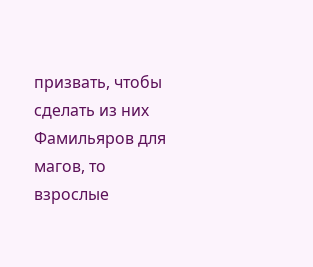призвать, чтобы сделать из них Фамильяров для магов, то взрослые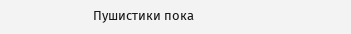Пушистики пока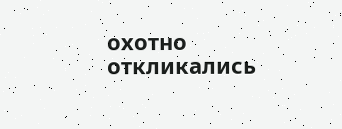охотно откликались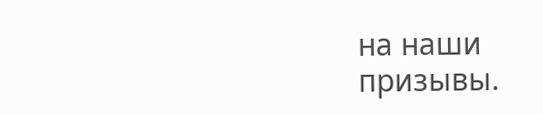на наши призывы.